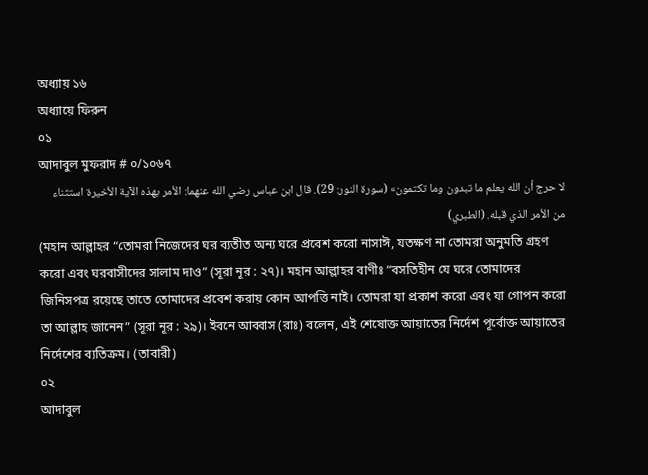অধ্যায় ১৬
অধ্যায়ে ফিরুন
০১
আদাবুল মুফরাদ # ০/১০৬৭
لا حرج أن الله يعلم ما تبدون وما تكتمون» (سورة النور: 29). قال ابن عباس رضي الله عنهما: الأمر بهذه الآية الأخيرة استثناء من الأمر الذي قبله. (الطبري)
(মহান আল্লাহর “তোমরা নিজেদের ঘর ব্যতীত অন্য ঘরে প্রবেশ করো নাসাঈ, যতক্ষণ না তোমরা অনুমতি গ্রহণ করো এবং ঘরবাসীদের সালাম দাও” (সূরা নূর : ২৭)। মহান আল্লাহর বাণীঃ “বসতিহীন যে ঘরে তোমাদের জিনিসপত্র রয়েছে তাতে তোমাদের প্রবেশ করায় কোন আপত্তি নাই। তোমরা যা প্রকাশ করো এবং যা গোপন করো তা আল্লাহ জানেন” (সূরা নূর : ২৯)। ইবনে আব্বাস (রাঃ) বলেন, এই শেষোক্ত আয়াতের নির্দেশ পূর্বোক্ত আয়াতের নির্দেশের ব্যতিক্রম। (তাবারী)
০২
আদাবুল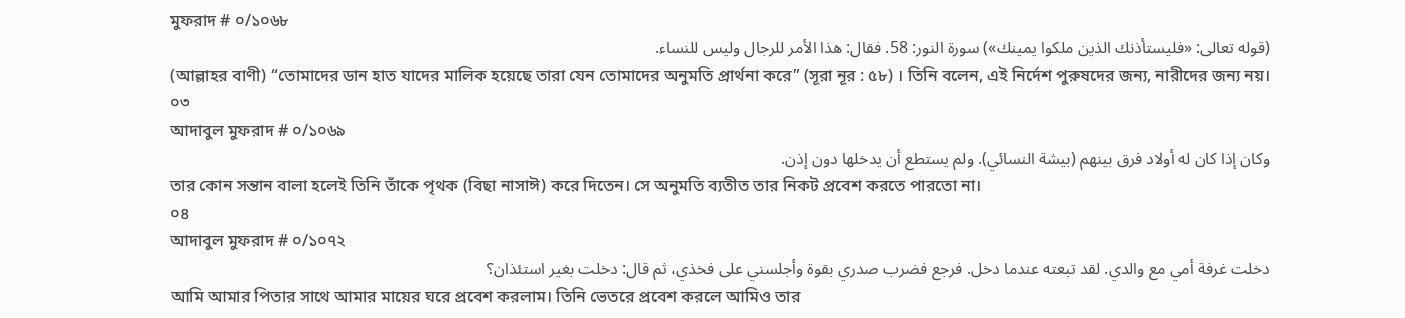মুফরাদ # ০/১০৬৮
(قوله تعالى: «فليستأذنك الذين ملكوا يمينك») سورة النور: 58. فقال: هذا الأمر للرجال وليس للنساء.
(আল্লাহর বাণী) “তোমাদের ডান হাত যাদের মালিক হয়েছে তারা যেন তোমাদের অনুমতি প্রার্থনা করে” (সূরা নূর : ৫৮) । তিনি বলেন, এই নির্দেশ পুরুষদের জন্য, নারীদের জন্য নয়।
০৩
আদাবুল মুফরাদ # ০/১০৬৯
وكان إذا كان له أولاد فرق بينهم (بيشة النسائي). ولم يستطع أن يدخلها دون إذن.
তার কোন সন্তান বালা হলেই তিনি তাঁকে পৃথক (বিছা নাসাঈ) করে দিতেন। সে অনুমতি ব্যতীত তার নিকট প্রবেশ করতে পারতো না।
০৪
আদাবুল মুফরাদ # ০/১০৭২
دخلت غرفة أمي مع والدي. لقد تبعته عندما دخل. فرجع فضرب صدري بقوة وأجلسني على فخذي، ثم قال: دخلت بغير استئذان؟
আমি আমার পিতার সাথে আমার মায়ের ঘরে প্রবেশ করলাম। তিনি ভেতরে প্রবেশ করলে আমিও তার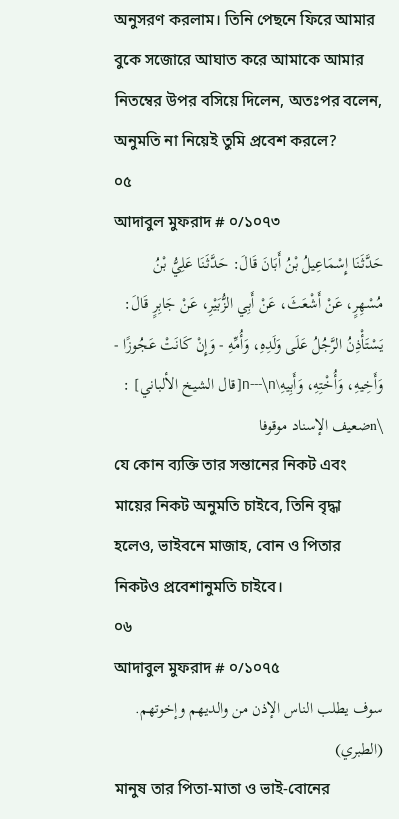অনুসরণ করলাম। তিনি পেছনে ফিরে আমার বুকে সজোরে আঘাত করে আমাকে আমার নিতম্বের উপর বসিয়ে দিলেন, অতঃপর বলেন, অনুমতি না নিয়েই তুমি প্রবেশ করলে?
০৫
আদাবুল মুফরাদ # ০/১০৭৩
حَدَّثَنَا إِسْمَاعِيلُ بْنُ أَبَانَ قَالَ: حَدَّثَنَا عَلِيُّ بْنُ مُسْهِرٍ، عَنْ أَشْعَثَ، عَنْ أَبِي الزُّبَيْرِ، عَنْ جَابِرٍ قَالَ: يَسْتَأْذِنُ الرَّجُلُ عَلَى وَلَدِهِ، وَأُمِّهِ - وَإِنْ كَانَتْ عَجُوزًا - وَأَخِيهِ، وَأُخْتِهِ، وَأَبِيهِ\n---\n[قال الشيخ الألباني] : \nضعيف الإسناد موقوفا
যে কোন ব্যক্তি তার সন্তানের নিকট এবং মায়ের নিকট অনুমতি চাইবে, তিনি বৃদ্ধা হলেও, ভাইবনে মাজাহ, বোন ও পিতার নিকটও প্রবেশানুমতি চাইবে।
০৬
আদাবুল মুফরাদ # ০/১০৭৫
سوف يطلب الناس الإذن من والديهم وإخوتهم. (الطبري)
মানুষ তার পিতা-মাতা ও ভাই-বোনের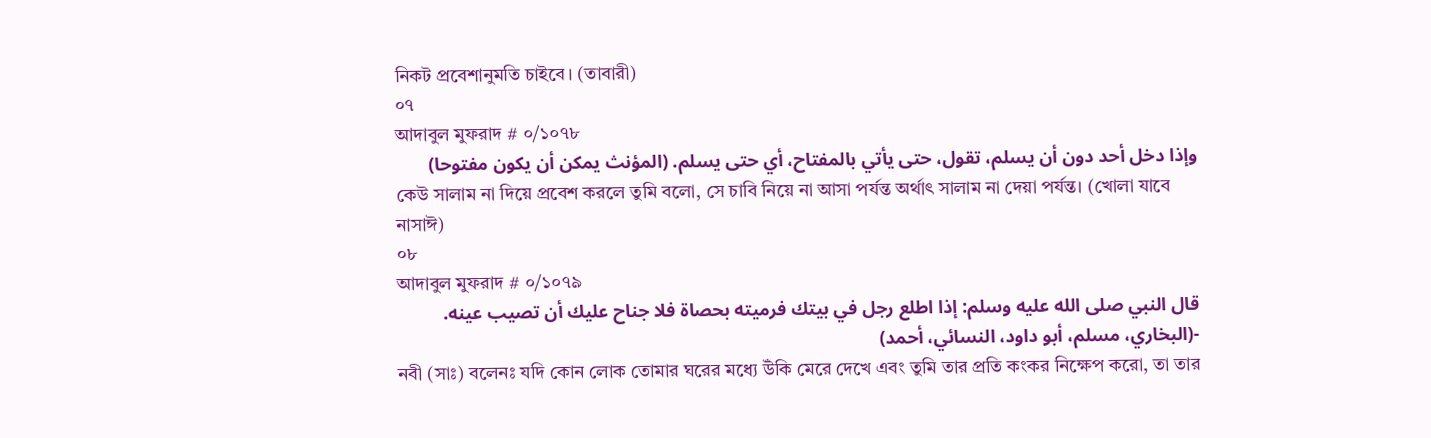নিকট প্রবেশানুমতি চাইবে। (তাবারী)
০৭
আদাবুল মুফরাদ # ০/১০৭৮
وإذا دخل أحد دون أن يسلم، تقول، حتى يأتي بالمفتاح، أي حتى يسلم. (المؤنث يمكن أن يكون مفتوحا)
কেউ সালাম না দিয়ে প্রবেশ করলে তুমি বলো, সে চাবি নিয়ে না আসা পর্যন্ত অর্থাৎ সালাম না দেয়া পর্যন্ত। (খোলা যাবে নাসাঈ)
০৮
আদাবুল মুফরাদ # ০/১০৭৯
قال النبي صلى الله عليه وسلم: إذا اطلع رجل في بيتك فرميته بحصاة فلا جناح عليك أن تصيب عينه. -(البخاري، مسلم، أبو داود، النسائي، أحمد)
নবী (সাঃ) বলেনঃ যদি কোন লোক তোমার ঘরের মধ্যে উঁকি মেরে দেখে এবং তুমি তার প্রতি কংকর নিক্ষেপ করো, তা তার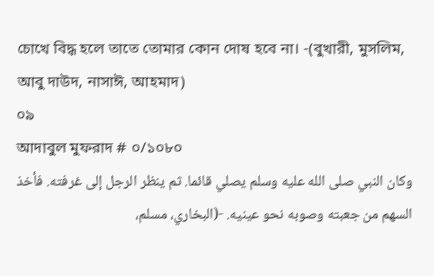চোখে বিদ্ধ হলে তাতে তোমার কোন দোষ হবে না। -(বুখারী, মুসলিম, আবু দাউদ, নাসাঈ, আহমাদ)
০৯
আদাবুল মুফরাদ # ০/১০৮০
وكان النبي صلى الله عليه وسلم يصلي قائما. ثم ينظر الرجل إلى غرفته. فأخذ السهم من جعبته وصوبه نحو عينيه. -(البخاري، مسلم،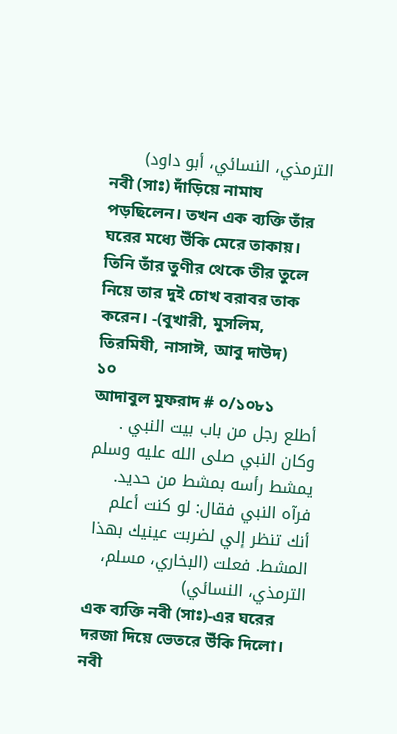الترمذي، النسائي، أبو داود)
নবী (সাঃ) দাঁড়িয়ে নামায পড়ছিলেন। তখন এক ব্যক্তি তাঁর ঘরের মধ্যে উঁকি মেরে তাকায়। তিনি তাঁর তুণীর থেকে তীর তুলে নিয়ে তার দুই চোখ বরাবর তাক করেন। -(বুখারী, মুসলিম, তিরমিযী, নাসাঈ, আবু দাউদ)
১০
আদাবুল মুফরাদ # ০/১০৮১
أطلع رجل من باب بيت النبي . وكان النبي صلى الله عليه وسلم يمشط رأسه بمشط من حديد. فرآه النبي فقال: لو كنت أعلم أنك تنظر إلي لضربت عينيك بهذا المشط. فعلت (البخاري، مسلم، الترمذي، النسائي)
এক ব্যক্তি নবী (সাঃ)-এর ঘরের দরজা দিয়ে ভেতরে উঁকি দিলো। নবী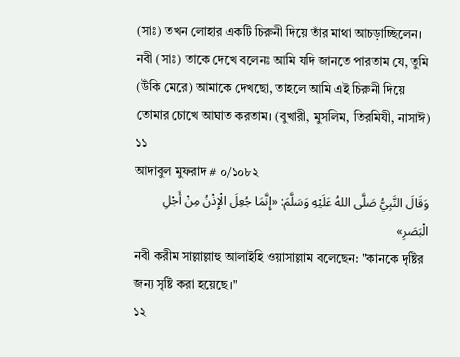(সাঃ) তখন লোহার একটি চিরুনী দিয়ে তাঁর মাথা আচড়াচ্ছিলেন। নবী (সাঃ) তাকে দেখে বলেনঃ আমি যদি জানতে পারতাম যে, তুমি (উঁকি মেরে) আমাকে দেখছো, তাহলে আমি এই চিরুনী দিয়ে তোমার চোখে আঘাত করতাম। (বুখারী, মুসলিম, তিরমিযী, নাসাঈ)
১১
আদাবুল মুফরাদ # ০/১০৮২
وَقَالَ النَّبِيُّ صَلَّى اللهُ عَلَيْهِ وَسَلَّمَ: «إِنَّمَا جُعِلَ الْإِذْنُ مِنْ أَجْلِ الْبَصَرِ»
নবী করীম সাল্লাল্লাহু আলাইহি ওয়াসাল্লাম বলেছেন: "কানকে দৃষ্টির জন্য সৃষ্টি করা হয়েছে।"
১২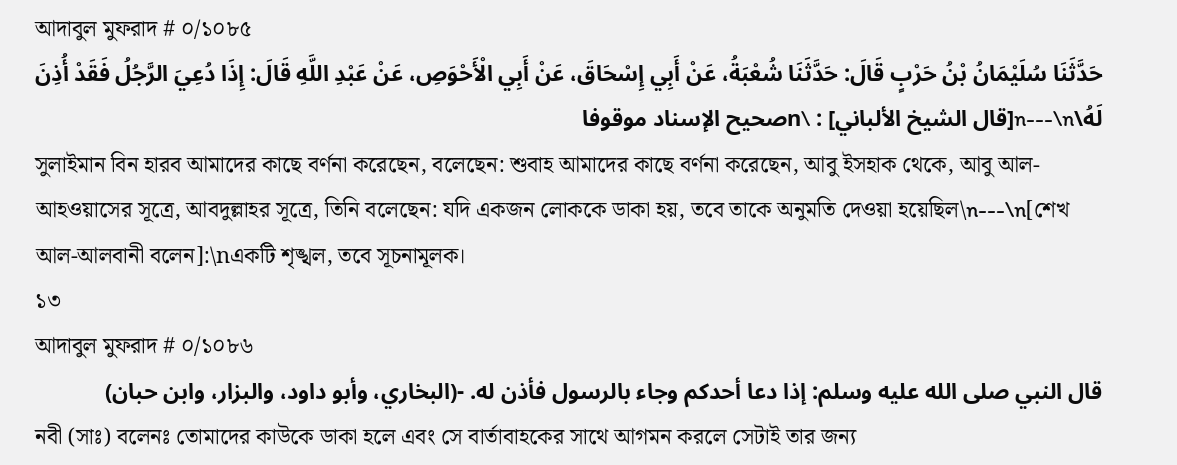আদাবুল মুফরাদ # ০/১০৮৫
حَدَّثَنَا سُلَيْمَانُ بْنُ حَرْبٍ قَالَ: حَدَّثَنَا شُعْبَةُ، عَنْ أَبِي إِسْحَاقَ، عَنْ أَبِي الْأَحْوَصِ، عَنْ عَبْدِ اللَّهِ قَالَ: إِذَا دُعِيَ الرَّجُلُ فَقَدْ أُذِنَ لَهُ\n---\n[قال الشيخ الألباني] : \nصحيح الإسناد موقوفا
সুলাইমান বিন হারব আমাদের কাছে বর্ণনা করেছেন, বলেছেন: শুবাহ আমাদের কাছে বর্ণনা করেছেন, আবু ইসহাক থেকে, আবু আল-আহওয়াসের সূত্রে, আবদুল্লাহর সূত্রে, তিনি বলেছেন: যদি একজন লোককে ডাকা হয়, তবে তাকে অনুমতি দেওয়া হয়েছিল\n---\n[শেখ আল-আলবানী বলেন]:\nএকটি শৃঙ্খল, তবে সূচনামূলক।
১৩
আদাবুল মুফরাদ # ০/১০৮৬
قال النبي صلى الله عليه وسلم: إذا دعا أحدكم وجاء بالرسول فأذن له. -(البخاري، وأبو داود، والبزار، وابن حبان)
নবী (সাঃ) বলেনঃ তোমাদের কাউকে ডাকা হলে এবং সে বার্তাবাহকের সাথে আগমন করলে সেটাই তার জন্য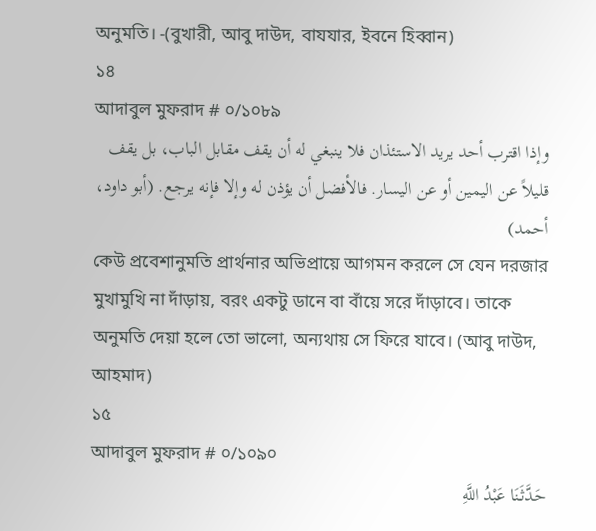অনুমতি। -(বুখারী, আবু দাউদ, বাযযার, ইবনে হিব্বান)
১৪
আদাবুল মুফরাদ # ০/১০৮৯
وإذا اقترب أحد يريد الاستئذان فلا ينبغي له أن يقف مقابل الباب، بل يقف قليلاً عن اليمين أو عن اليسار. فالأفضل أن يؤذن له وإلا فإنه يرجع. (أبو داود، أحمد)
কেউ প্রবেশানুমতি প্রার্থনার অভিপ্রায়ে আগমন করলে সে যেন দরজার মুখামুখি না দাঁড়ায়, বরং একটু ডানে বা বাঁয়ে সরে দাঁড়াবে। তাকে অনুমতি দেয়া হলে তো ভালো, অন্যথায় সে ফিরে যাবে। (আবু দাউদ, আহমাদ)
১৫
আদাবুল মুফরাদ # ০/১০৯০
حَدَّثَنَا عَبْدُ اللَّهِ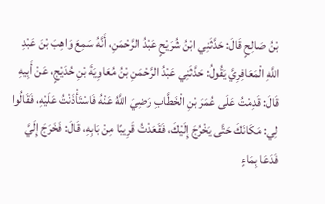بْنُ صَالِحٍ قَالَ: حَدَّثَنِي ابْنُ شُرَيْحٍ عَبْدُ الرَّحْمَنِ، أَنَّهُ سَمِعَ وَاهِبَ بْنَ عَبْدِ اللَّهِ الْمَعَافِرِيَّ يَقُولُ: حَدَّثَنِي عَبْدُ الرَّحْمَنِ بْنُ مُعَاوِيَةَ بْنِ حُدَيْجٍ، عَنْ أَبِيهِ قَالَ: قَدِمْتُ عَلَى عُمَرَ بْنِ الْخَطَّابِ رَضِيَ اللَّهُ عَنْهُ فَاسْتَأْذَنْتُ عَلَيْهِ، فَقَالُوا لِي: مَكَانَكَ حَتَّى يَخْرُجَ إِلَيْكَ، فَقَعَدْتُ قَرِيبًا مِنْ بَابِهِ، قَالَ: فَخَرَجَ إِلَيَّ فَدَعَا بِمَاءٍ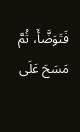فَتَوَضَّأَ، ثُمَّ مَسَحَ عَلَى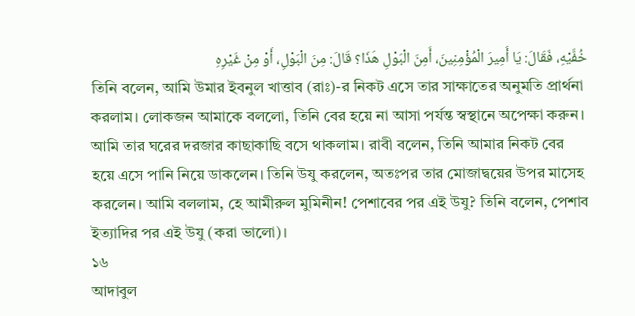خُفَّيْهِ، فَقَالَ: يَا أَمِيرَ الْمُؤْمِنِينَ، أَمِنَ الْبَوْلِ هَذَا؟ قَالَ: مِنَ الْبَوْلِ، أَوْ مِنْ غَيْرِهِ
তিনি বলেন, আমি উমার ইবনুল খাত্তাব (রাঃ)-র নিকট এসে তার সাক্ষাতের অনুমতি প্রার্থনা করলাম। লোকজন আমাকে বললো, তিনি বের হয়ে না আসা পর্যন্ত স্বস্থানে অপেক্ষা করুন। আমি তার ঘরের দরজার কাছাকাছি বসে থাকলাম। রাবী বলেন, তিনি আমার নিকট বের হয়ে এসে পানি নিয়ে ডাকলেন। তিনি উযু করলেন, অতঃপর তার মোজাদ্বয়ের উপর মাসেহ করলেন। আমি বললাম, হে আমীরুল মুমিনীন! পেশাবের পর এই উযু? তিনি বলেন, পেশাব ইত্যাদির পর এই উযু (করা ভালো)।
১৬
আদাবুল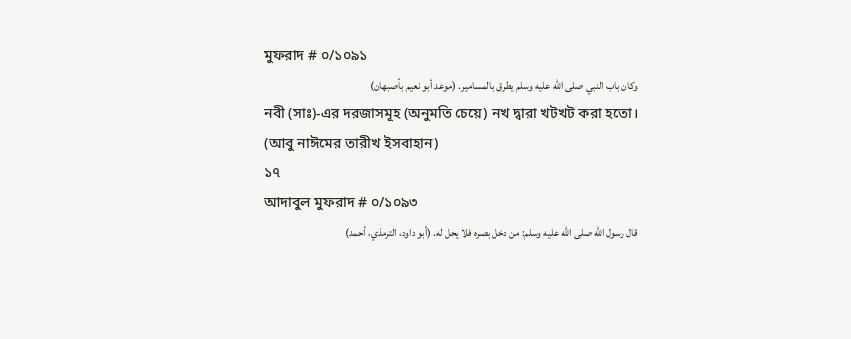মুফরাদ # ০/১০৯১
وكان باب النبي صلى الله عليه وسلم يطرق بالمسامير. (موعد أبو نعيم بأصبهان)
নবী (সাঃ)-এর দরজাসমূহ (অনুমতি চেয়ে) নখ দ্বারা খটখট করা হতো। (আবু নাঈমের তারীখ ইসবাহান)
১৭
আদাবুল মুফরাদ # ০/১০৯৩
قال رسول الله صلى الله عليه وسلم: من دخل بصره فلا يحل له. (أبو داود، الترمذي، أحمد)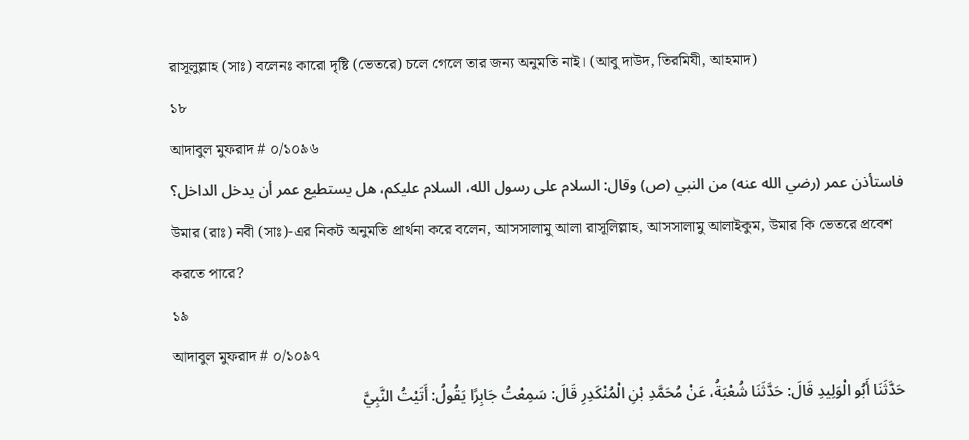রাসূলুল্লাহ (সাঃ) বলেনঃ কারো দৃষ্টি (ভেতরে) চলে গেলে তার জন্য অনুমতি নাই। (আবু দাউদ, তিরমিযী, আহমাদ)
১৮
আদাবুল মুফরাদ # ০/১০৯৬
فاستأذن عمر (رضي الله عنه) من النبي (ص) وقال: السلام على رسول الله، السلام عليكم، هل يستطيع عمر أن يدخل الداخل؟
উমার (রাঃ) নবী (সাঃ)-এর নিকট অনুমতি প্রার্থনা করে বলেন, আসসালামু আলা রাসূলিল্লাহ, আসসালামু আলাইকুম, উমার কি ভেতরে প্রবেশ করতে পারে?
১৯
আদাবুল মুফরাদ # ০/১০৯৭
حَدَّثَنَا أَبُو الْوَلِيدِ قَالَ: حَدَّثَنَا شُعْبَةُ، عَنْ مُحَمَّدِ بْنِ الْمُنْكَدِرِ قَالَ: سَمِعْتُ جَابِرًا يَقُولُ: أَتَيْتُ النَّبِيَّ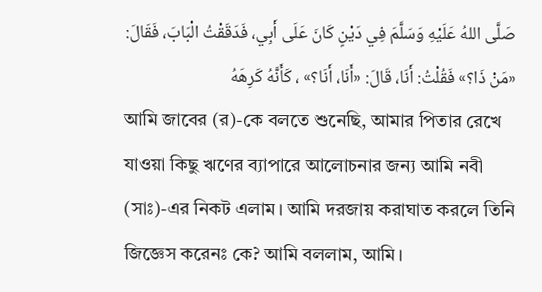صَلَّى اللهُ عَلَيْهِ وَسَلَّمَ فِي دَيْنٍ كَانَ عَلَى أَبِي، فَدَقَقْتُ الْبَابَ، فَقَالَ: «مَنْ ذَا؟» فَقُلْتُ: أَنَا، قَالَ: «أَنَا، أَنَا؟» ، كَأَنَّهُ كَرِهَهُ
আমি জাবের (র)-কে বলতে শুনেছি, আমার পিতার রেখে যাওয়া কিছু ঋণের ব্যাপারে আলোচনার জন্য আমি নবী (সাঃ)-এর নিকট এলাম। আমি দরজায় করাঘাত করলে তিনি জিজ্ঞেস করেনঃ কে? আমি বললাম, আমি।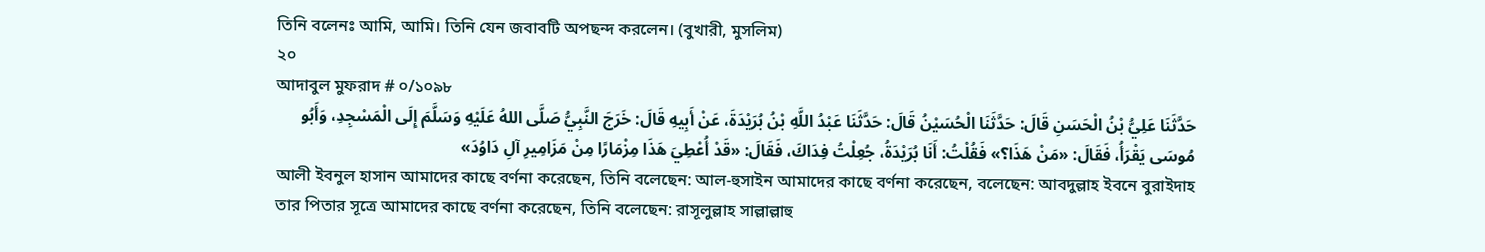তিনি বলেনঃ আমি, আমি। তিনি যেন জবাবটি অপছন্দ করলেন। (বুখারী, মুসলিম)
২০
আদাবুল মুফরাদ # ০/১০৯৮
حَدَّثَنَا عَلِيُّ بْنُ الْحَسَنِ قَالَ: حَدَّثَنَا الْحُسَيْنُ قَالَ: حَدَّثَنَا عَبْدُ اللَّهِ بْنُ بُرَيْدَةَ، عَنْ أَبِيهِ قَالَ: خَرَجَ النَّبِيُّ صَلَّى اللهُ عَلَيْهِ وَسَلَّمَ إِلَى الْمَسْجِدِ، وَأَبُو مُوسَى يَقْرَأُ، فَقَالَ: «مَنْ هَذَا؟» فَقُلْتُ: أَنَا بُرَيْدَةُ، جُعِلْتُ فِدَاكَ، فَقَالَ: «قَدْ أُعْطِيَ هَذَا مِزْمَارًا مِنْ مَزَامِيرِ آلِ دَاوُدَ»
আলী ইবনুল হাসান আমাদের কাছে বর্ণনা করেছেন, তিনি বলেছেন: আল-হুসাইন আমাদের কাছে বর্ণনা করেছেন, বলেছেন: আবদুল্লাহ ইবনে বুরাইদাহ তার পিতার সূত্রে আমাদের কাছে বর্ণনা করেছেন, তিনি বলেছেন: রাসূলুল্লাহ সাল্লাল্লাহু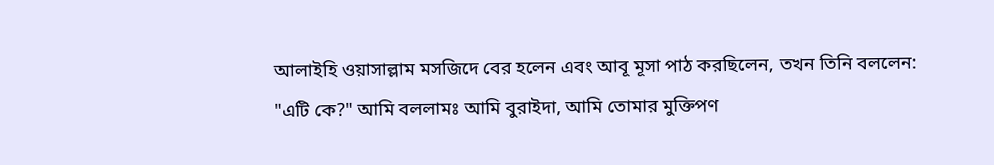আলাইহি ওয়াসাল্লাম মসজিদে বের হলেন এবং আবূ মূসা পাঠ করছিলেন, তখন তিনি বললেন: "এটি কে?" আমি বললামঃ আমি বুরাইদা, আমি তোমার মুক্তিপণ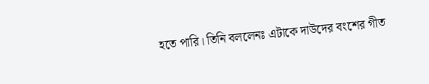হতে পারি। তিনি বললেনঃ এটাকে দাউদের বংশের গীত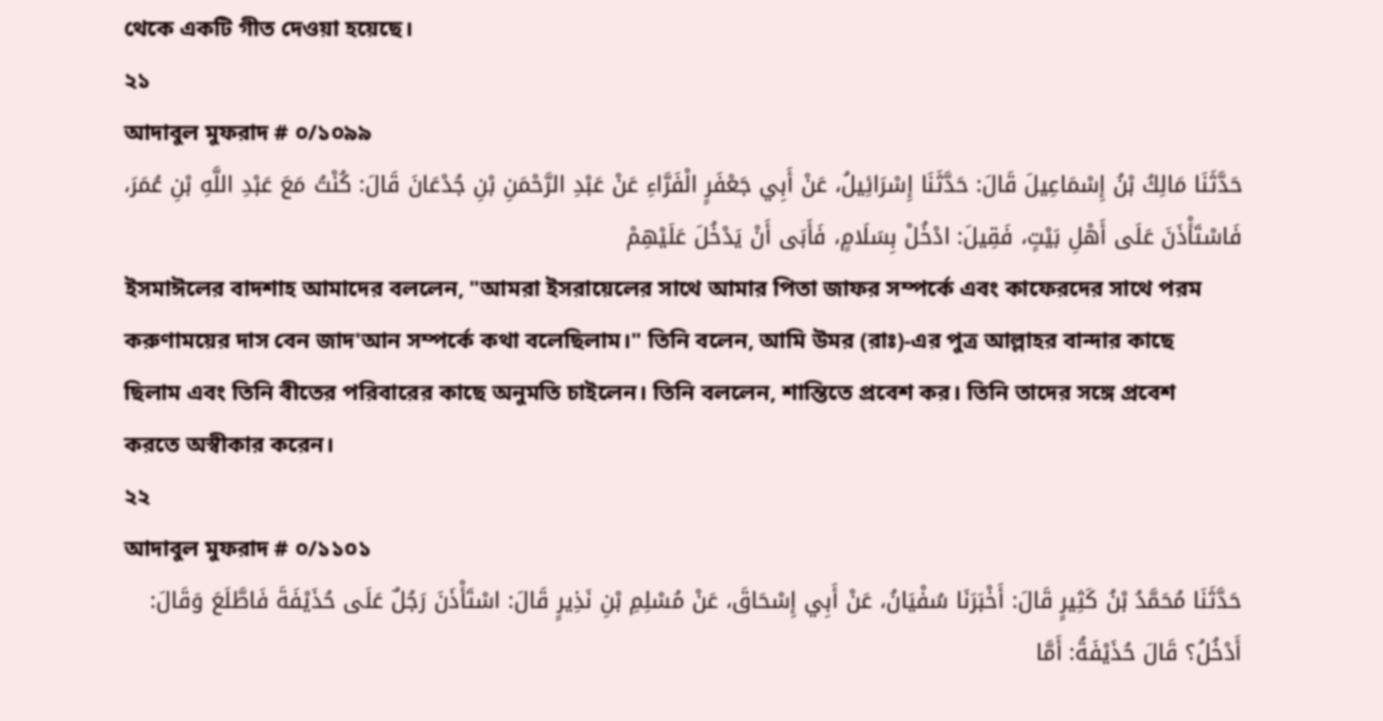থেকে একটি গীত দেওয়া হয়েছে।
২১
আদাবুল মুফরাদ # ০/১০৯৯
حَدَّثَنَا مَالِكُ بْنُ إِسْمَاعِيلَ قَالَ: حَدَّثَنَا إِسْرَائِيلُ، عَنْ أَبِي جَعْفَرٍ الْفَرَّاءِ عَنْ عَبْدِ الرَّحْمَنِ بْنِ جُدْعَانَ قَالَ: كُنْتُ مَعَ عَبْدِ اللَّهِ بْنِ عُمَرَ، فَاسْتَأْذَنَ عَلَى أَهْلِ بَيْتٍ، فَقِيلَ: ادْخُلْ بِسَلَامٍ، فَأَبَى أَنْ يَدْخُلَ عَلَيْهِمْ
ইসমাঈলের বাদশাহ আমাদের বললেন, "আমরা ইসরায়েলের সাথে আমার পিতা জাফর সম্পর্কে এবং কাফেরদের সাথে পরম করুণাময়ের দাস বেন জাদ'আন সম্পর্কে কথা বলেছিলাম।" তিনি বলেন, আমি উমর (রাঃ)-এর পুত্র আল্লাহর বান্দার কাছে ছিলাম এবং তিনি বীতের পরিবারের কাছে অনুমতি চাইলেন। তিনি বললেন, শান্তিতে প্রবেশ কর। তিনি তাদের সঙ্গে প্রবেশ করতে অস্বীকার করেন।
২২
আদাবুল মুফরাদ # ০/১১০১
حَدَّثَنَا مُحَمَّدُ بْنُ كَثِيرٍ قَالَ: أَخْبَرَنَا سُفْيَانُ، عَنْ أَبِي إِسْحَاقَ، عَنْ مُسْلِمِ بْنِ نَذِيرٍ قَالَ: اسْتَأْذَنَ رَجُلٌ عَلَى حُذَيْفَةَ فَاطَّلَعَ وَقَالَ: أَدْخُلُ؟ قَالَ حُذَيْفَةُ: أَمَّا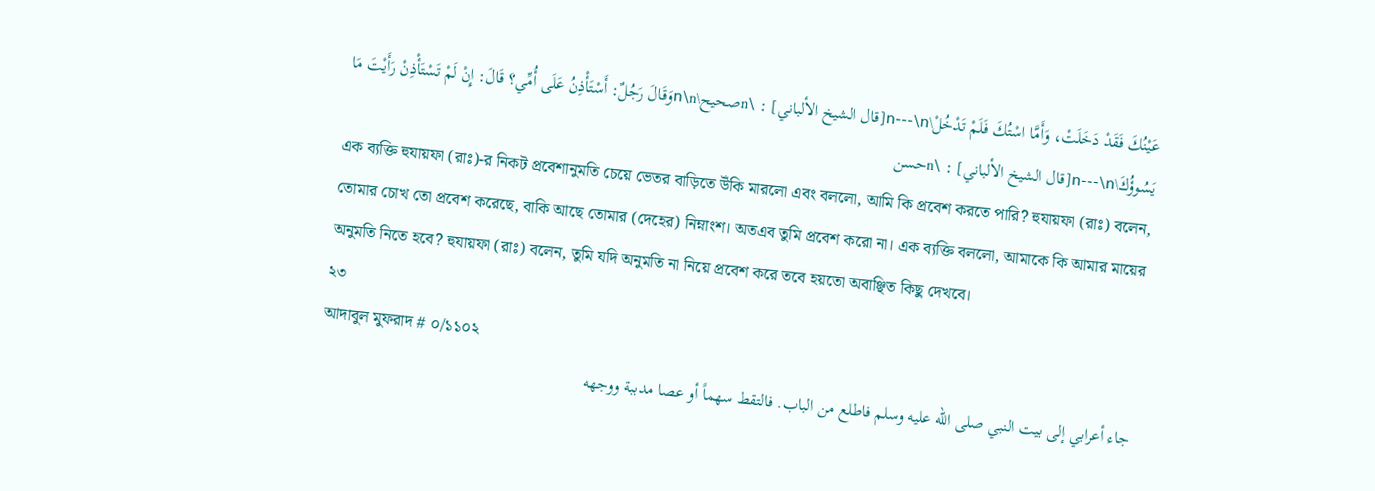عَيْنُكَ فَقَدْ دَخَلَتْ، وَأَمَّا اسْتُكَ فَلَمْ تَدْخُلْ\n---\n[قال الشيخ الألباني] : \nصحيح\n\nوَقَالَ رَجُلٌ: أَسْتَأْذِنُ عَلَى أُمِّي؟ قَالَ: إِنْ لَمْ تَسْتَأْذِنْ رَأَيْتَ مَا يَسُوؤُكَ\n---\n[قال الشيخ الألباني] : \nحسن
এক ব্যক্তি হুযায়ফা (রাঃ)-র নিকট প্রবেশানুমতি চেয়ে ভেতর বাড়িতে উঁকি মারলো এবং বললো, আমি কি প্রবেশ করতে পারি? হুযায়ফা (রাঃ) বলেন, তোমার চোখ তো প্রবেশ করেছে, বাকি আছে তোমার (দেহের) নিম্নাংশ। অতএব তুমি প্রবেশ করো না। এক ব্যক্তি বললো, আমাকে কি আমার মায়ের অনুমতি নিতে হবে? হুযায়ফা (রাঃ) বলেন, তুমি যদি অনুমতি না নিয়ে প্রবেশ করে তবে হয়তো অবাঞ্ছিত কিছু দেখবে।
২৩
আদাবুল মুফরাদ # ০/১১০২
جاء أعرابي إلى بيت النبي صلى الله عليه وسلم فاطلع من الباب. فالتقط سهماً أو عصا مدببة ووجهه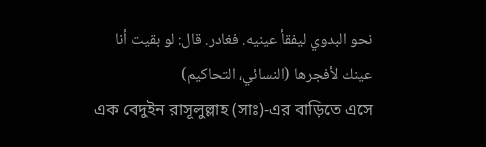نحو البدوي ليفقأ عينيه. فغادر. قال: لو بقيت أنا عينك لأفجرها (النسائي، التحاكيم)
এক বেদুইন রাসূলুল্লাহ (সাঃ)-এর বাড়িতে এসে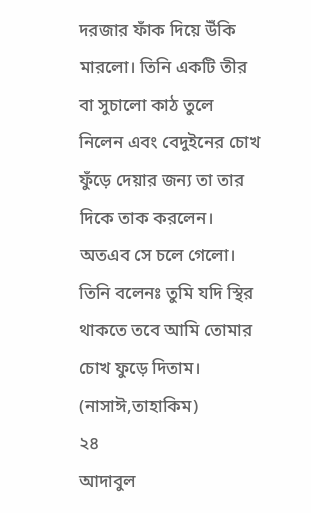দরজার ফাঁক দিয়ে উঁকি মারলো। তিনি একটি তীর বা সুচালো কাঠ তুলে নিলেন এবং বেদুইনের চোখ ফুঁড়ে দেয়ার জন্য তা তার দিকে তাক করলেন। অতএব সে চলে গেলো। তিনি বলেনঃ তুমি যদি স্থির থাকতে তবে আমি তোমার চোখ ফুড়ে দিতাম। (নাসাঈ,তাহাকিম)
২৪
আদাবুল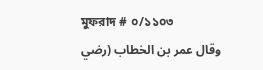মুফরাদ # ০/১১০৩
وقال عمر بن الخطاب (رضي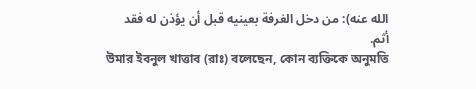الله عنه): من دخل الغرفة بعينيه قبل أن يؤذن له فقد أثم.
উমার ইবনুল খাত্তাব (রাঃ) বলেছেন, কোন ব্যক্তিকে অনুমতি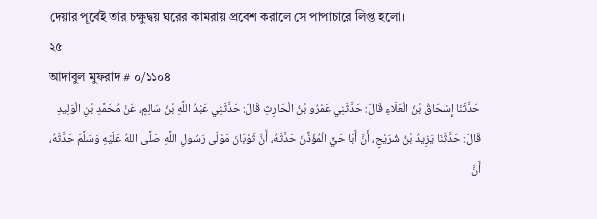দেয়ার পূর্বেই তার চক্ষুদ্বয় ঘরের কামরায় প্রবেশ করালে সে পাপাচারে লিপ্ত হলো।
২৫
আদাবুল মুফরাদ # ০/১১০৪
حَدَّثَنَا إِسْحَاقُ بْنُ الْعَلَاءِ قَالَ: حَدَّثَنِي عَمْرُو بْنُ الْحَارِثِ قَالَ: حَدَّثَنِي عَبْدُ اللَّهِ بْنُ سَالِمٍ، عَنْ مُحَمَّدِ بْنِ الْوَلِيدِ قَالَ: حَدَّثَنَا يَزِيدُ بْنُ شُرَيْحٍ، أَنَّ أَبَا حَيٍّ الْمُؤَذِّنَ حَدَّثَهُ، أَنَّ ثَوْبَانَ مَوْلَى رَسُولِ اللَّهِ صَلَّى اللهُ عَلَيْهِ وَسَلَّمَ حَدَّثَهُ، أَنَّ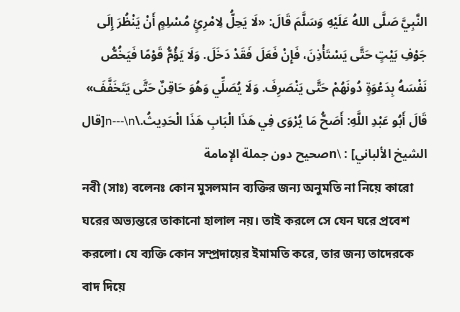النَّبِيَّ صَلَّى اللهُ عَلَيْهِ وَسَلَّمَ قَالَ: «لَا يَحِلُّ لِامْرِئٍ مُسْلِمٍ أَنْ يَنْظُرَ إِلَى جَوْفِ بَيْتٍ حَتَّى يَسْتَأْذِنَ، فَإِنْ فَعَلَ فَقَدْ دَخَلَ. وَلَا يَؤُمُّ قَوْمًا فَيَخُصُّ نَفْسَهُ بِدَعْوَةٍ دُونَهُمْ حَتَّى يَنْصَرِفَ. وَلَا يُصَلِّي وَهُوَ حَاقِنٌ حَتَّى يَتَخَفَّفَ» قَالَ أَبُو عَبْدِ اللَّهِ: أَصَحُّ مَا يُرْوَى فِي هَذَا الْبَابِ هَذَا الْحَدِيثُ.\n---\n[قال الشيخ الألباني] : \nصحيح دون جملة الإمامة
নবী (সাঃ) বলেনঃ কোন মুসলমান ব্যক্তির জন্য অনুমতি না নিয়ে কারো ঘরের অভ্যন্তরে তাকানো হালাল নয়। তাই করলে সে যেন ঘরে প্রবেশ করলো। যে ব্যক্তি কোন সম্প্রদায়ের ইমামতি করে, তার জন্য তাদেরকে বাদ দিয়ে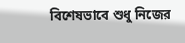বিশেষভাবে শুধু নিজের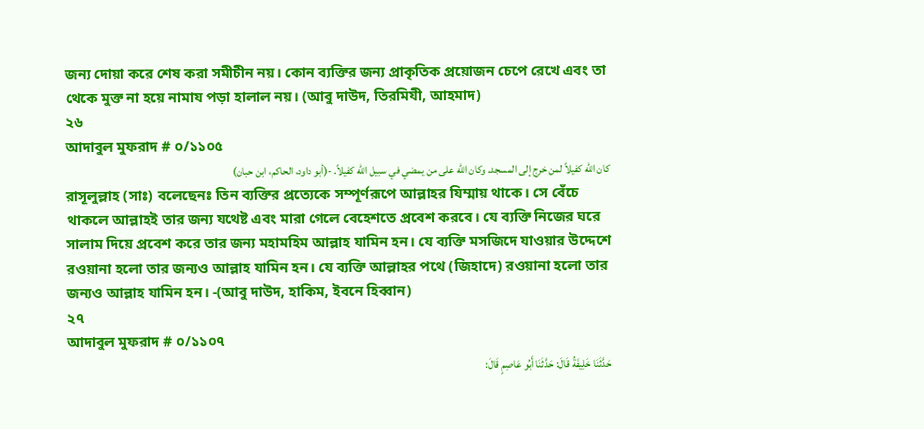জন্য দোয়া করে শেষ করা সমীচীন নয়। কোন ব্যক্তির জন্য প্রাকৃতিক প্রয়োজন চেপে রেখে এবং তা থেকে মুক্ত না হয়ে নামায পড়া হালাল নয়। (আবু দাউদ, তিরমিযী, আহমাদ)
২৬
আদাবুল মুফরাদ # ০/১১০৫
كان الله كفيلاً لمن خرج إلى المسجد. وكان الله على من يمضي في سبيل الله كفيلاً. -(أبو داود، الحاكم، ابن حبان)
রাসূলুল্লাহ (সাঃ) বলেছেনঃ তিন ব্যক্তির প্রত্যেকে সম্পূর্ণরূপে আল্লাহর যিম্মায় থাকে। সে বেঁচে থাকলে আল্লাহই তার জন্য যথেষ্ট এবং মারা গেলে বেহেশতে প্রবেশ করবে। যে ব্যক্তি নিজের ঘরে সালাম দিয়ে প্রবেশ করে তার জন্য মহামহিম আল্লাহ যামিন হন। যে ব্যক্তি মসজিদে যাওয়ার উদ্দেশে রওয়ানা হলো তার জন্যও আল্লাহ যামিন হন। যে ব্যক্তি আল্লাহর পথে (জিহাদে) রওয়ানা হলো তার জন্যও আল্লাহ যামিন হন। -(আবু দাউদ, হাকিম, ইবনে হিব্বান)
২৭
আদাবুল মুফরাদ # ০/১১০৭
حَدَّثَنَا خَلِيفَةُ قَالَ: حَدَّثَنَا أَبُو عَاصِمٍ قَالَ: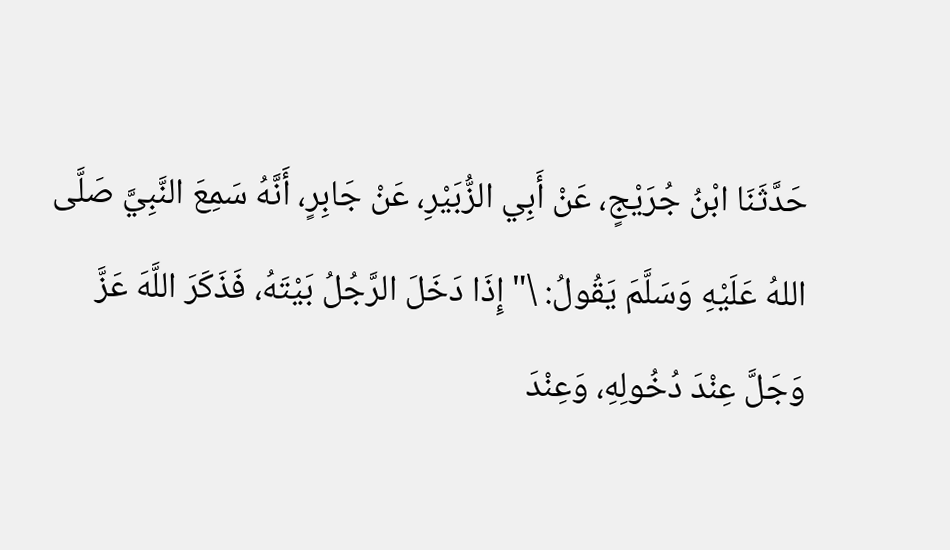حَدَّثَنَا ابْنُ جُرَيْجٍ، عَنْ أَبِي الزُّبَيْرِ، عَنْ جَابِرٍ، أَنَّهُ سَمِعَ النَّبِيَّ صَلَّى اللهُ عَلَيْهِ وَسَلَّمَ يَقُولُ: \" إِذَا دَخَلَ الرَّجُلُ بَيْتَهُ، فَذَكَرَ اللَّهَ عَزَّ وَجَلَّ عِنْدَ دُخُولِهِ، وَعِنْدَ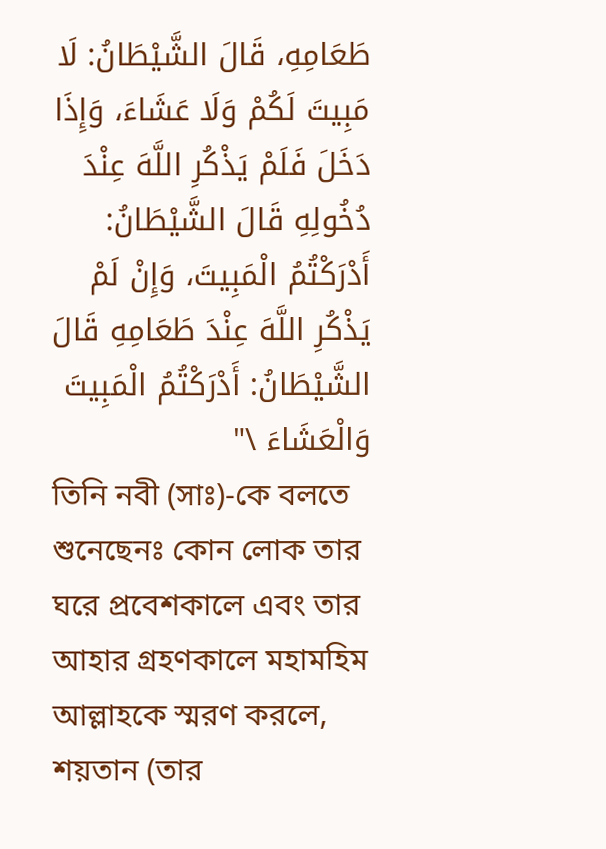طَعَامِهِ، قَالَ الشَّيْطَانُ: لَا مَبِيتَ لَكُمْ وَلَا عَشَاءَ، وَإِذَا دَخَلَ فَلَمْ يَذْكُرِ اللَّهَ عِنْدَ دُخُولِهِ قَالَ الشَّيْطَانُ: أَدْرَكْتُمُ الْمَبِيتَ، وَإِنْ لَمْ يَذْكُرِ اللَّهَ عِنْدَ طَعَامِهِ قَالَ الشَّيْطَانُ: أَدْرَكْتُمُ الْمَبِيتَ وَالْعَشَاءَ \"
তিনি নবী (সাঃ)-কে বলতে শুনেছেনঃ কোন লোক তার ঘরে প্রবেশকালে এবং তার আহার গ্রহণকালে মহামহিম আল্লাহকে স্মরণ করলে, শয়তান (তার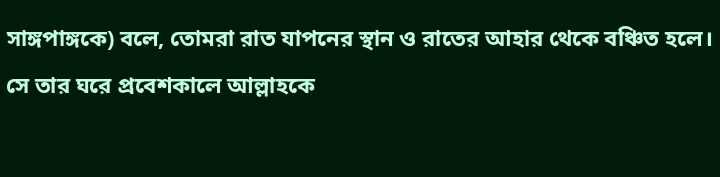সাঙ্গপাঙ্গকে) বলে, তোমরা রাত যাপনের স্থান ও রাতের আহার থেকে বঞ্চিত হলে। সে তার ঘরে প্রবেশকালে আল্লাহকে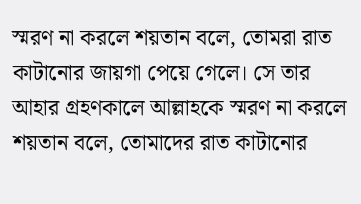স্মরণ না করলে শয়তান বলে, তোমরা রাত কাটানোর জায়গা পেয়ে গেলে। সে তার আহার গ্রহণকালে আল্লাহকে স্মরণ না করলে শয়তান বলে, তোমাদের রাত কাটানোর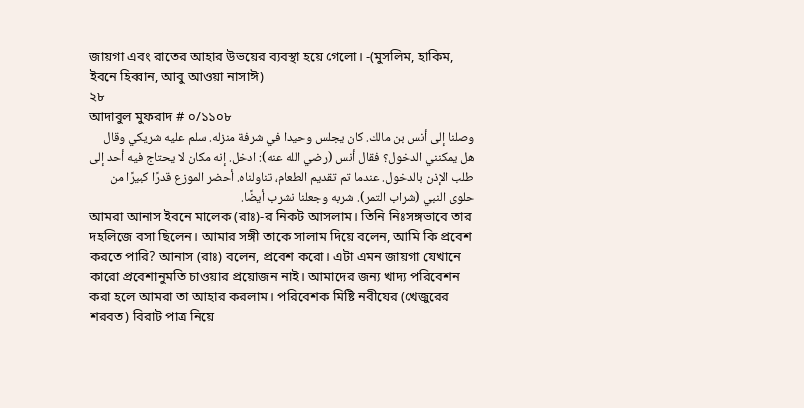জায়গা এবং রাতের আহার উভয়ের ব্যবস্থা হয়ে গেলো। -(মুসলিম, হাকিম, ইবনে হিব্বান, আবু আওয়া নাসাঈ)
২৮
আদাবুল মুফরাদ # ০/১১০৮
وصلنا إلى أنس بن مالك. كان يجلس وحيدا في شرفة منزله. سلم عليه شريكي وقال هل يمكنني الدخول؟ فقال أنس (رضي الله عنه): ادخل. إنه مكان لا يحتاج فيه أحد إلى طلب الإذن بالدخول. عندما تم تقديم الطعام، تناولناه. أحضر الموزع قدرًا كبيرًا من حلوى النبي (شراب التمر). شربه وجعلنا نشرب أيضًا.
আমরা আনাস ইবনে মালেক (রাঃ)-র নিকট আসলাম। তিনি নিঃসঙ্গভাবে তার দহলিজে বসা ছিলেন। আমার সঙ্গী তাকে সালাম দিয়ে বলেন, আমি কি প্রবেশ করতে পারি? আনাস (রাঃ) বলেন, প্রবেশ করো। এটা এমন জায়গা যেখানে কারো প্রবেশানুমতি চাওয়ার প্রয়োজন নাই। আমাদের জন্য খাদ্য পরিবেশন করা হলে আমরা তা আহার করলাম। পরিবেশক মিষ্টি নবীযের (খেজুরের শরবত) বিরাট পাত্র নিয়ে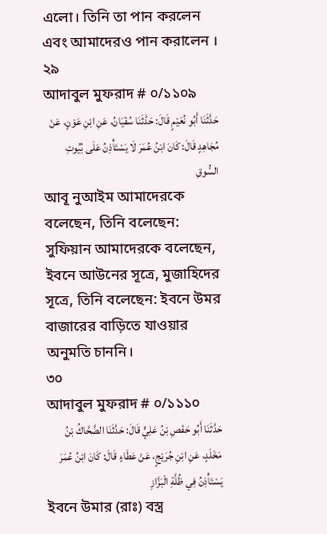এলো। তিনি তা পান করলেন এবং আমাদেরও পান করালেন ।
২৯
আদাবুল মুফরাদ # ০/১১০৯
حَدَّثَنَا أَبُو نُعَيْمٍ قَالَ: حَدَّثَنَا سُفْيَانُ، عَنِ ابْنِ عَوْنٍ، عَنْ مُجَاهِدٍ قَالَ: كَانَ ابْنُ عُمَرَ لَا يَسْتَأْذِنُ عَلَى بُيُوتِ السُّوقِ
আবূ নুআইম আমাদেরকে বলেছেন, তিনি বলেছেন: সুফিয়ান আমাদেরকে বলেছেন, ইবনে আউনের সূত্রে, মুজাহিদের সূত্রে, তিনি বলেছেন: ইবনে উমর বাজারের বাড়িতে যাওয়ার অনুমতি চাননি।
৩০
আদাবুল মুফরাদ # ০/১১১০
حَدَّثَنَا أَبُو حَفْصِ بْنُ عَلِيٍّ قَالَ: حَدَّثَنَا الضَّحَّاكُ بْنُ مَخْلَدٍ، عَنِ ابْنِ جُرَيْجٍ، عَنْ عَطَاءٍ قَالَ: كَانَ ابْنُ عُمَرَ يَسْتَأْذِنُ فِي ظُلَّةِ الْبَزَّازِ
ইবনে উমার (রাঃ) বস্ত্র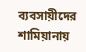ব্যবসায়ীদের শামিয়ানায়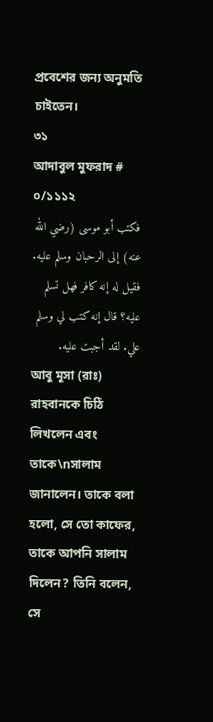প্রবেশের জন্য অনুমতি চাইতেন।
৩১
আদাবুল মুফরাদ # ০/১১১২
فكتب أبو موسى (رضي الله عنه) إلى الرحبان وسلم عليه. فقيل له إنه كافر فهل تسلم عليه؟ قال إنه كتب لي وسلم علي. لقد أجبت عليه.
আবু মূসা (রাঃ) রাহবানকে চিঠি লিখলেন এবং তাকে\nসালাম জানালেন। তাকে বলা হলো, সে তো কাফের, তাকে আপনি সালাম দিলেন? তিনি বলেন, সে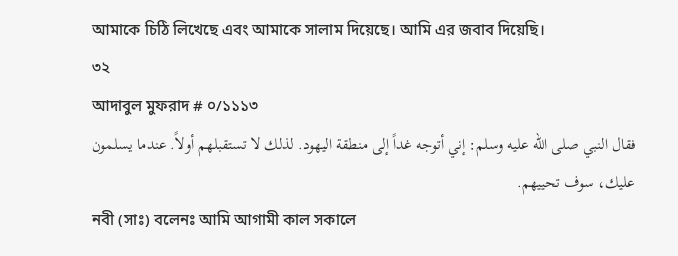আমাকে চিঠি লিখেছে এবং আমাকে সালাম দিয়েছে। আমি এর জবাব দিয়েছি।
৩২
আদাবুল মুফরাদ # ০/১১১৩
فقال النبي صلى الله عليه وسلم: إني أتوجه غداً إلى منطقة اليهود. لذلك لا تستقبلهم أولاً. عندما يسلمون عليك، سوف تحييهم.
নবী (সাঃ) বলেনঃ আমি আগামী কাল সকালে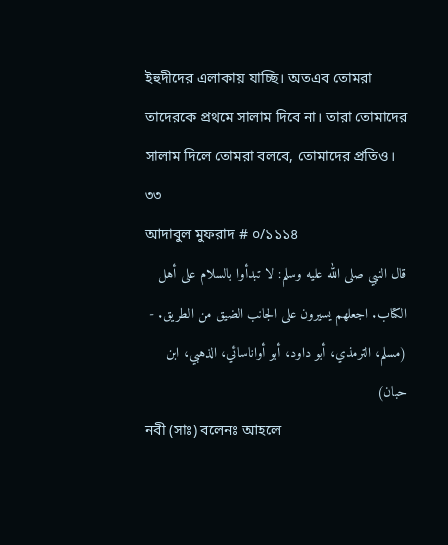ইহুদীদের এলাকায় যাচ্ছি। অতএব তোমরা তাদেরকে প্রথমে সালাম দিবে না। তারা তোমাদের সালাম দিলে তোমরা বলবে, তোমাদের প্রতিও।
৩৩
আদাবুল মুফরাদ # ০/১১১৪
قال النبي صلى الله عليه وسلم: لا تبدأوا بالسلام على أهل الكتاب. اجعلهم يسيرون على الجانب الضيق من الطريق. - (مسلم، الترمذي، أبو داود، أبو أواناسائي، الذهبي، ابن حبان)
নবী (সাঃ) বলেনঃ আহলে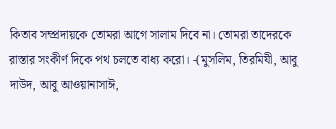কিতাব সম্প্রদায়কে তোমরা আগে সালাম দিবে না। তোমরা তাদেরকে রাস্তার সংকীর্ণ দিকে পথ চলতে বাধ্য করো। -(মুসলিম, তিরমিযী, আবু দাউদ, আবু আওয়ানাসাঈ,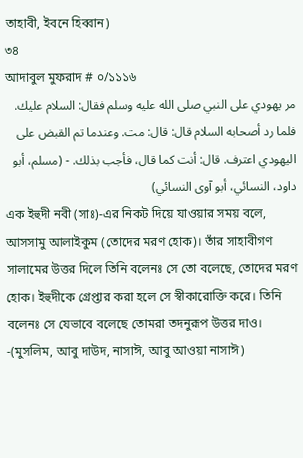তাহাবী, ইবনে হিব্বান)
৩৪
আদাবুল মুফরাদ # ০/১১১৬
مر يهودي على النبي صلى الله عليه وسلم فقال: السلام عليك. فلما رد أصحابه السلام قال: قال: مت. وعندما تم القبض على اليهودي اعترف. قال: أنت كما قال، فأجب بذلك. - (مسلم، أبو داود، النسائي، أبو آوى النسائي)
এক ইহুদী নবী (সাঃ)-এর নিকট দিয়ে যাওয়ার সময় বলে, আসসামু আলাইকুম (তোদের মরণ হোক)। তাঁর সাহাবীগণ সালামের উত্তর দিলে তিনি বলেনঃ সে তো বলেছে, তোদের মরণ হোক। ইহুদীকে গ্রেপ্তার করা হলে সে স্বীকারোক্তি করে। তিনি বলেনঃ সে যেভাবে বলেছে তোমরা তদনুরূপ উত্তর দাও। -(মুসলিম, আবু দাউদ, নাসাঈ, আবু আওয়া নাসাঈ)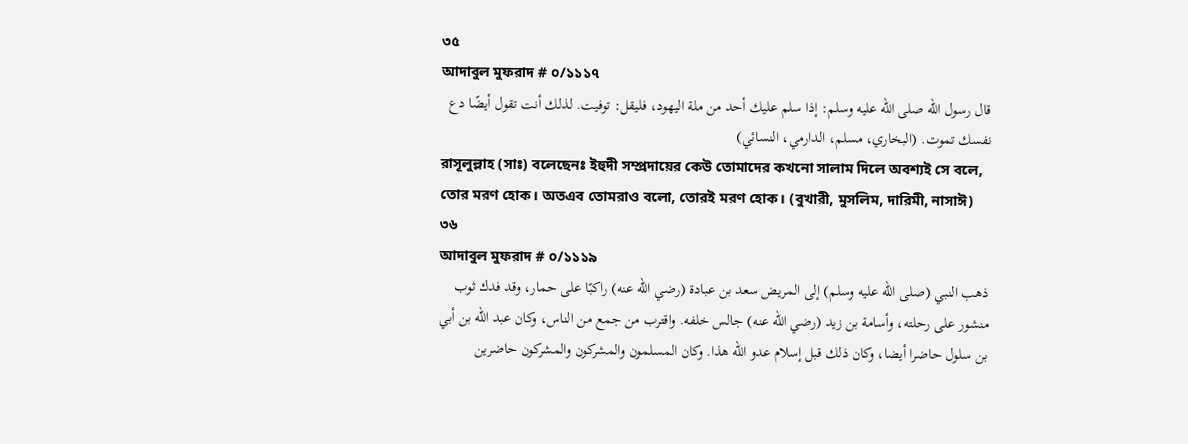৩৫
আদাবুল মুফরাদ # ০/১১১৭
قال رسول الله صلى الله عليه وسلم: إذا سلم عليك أحد من ملة اليهود، فليقل: توفيت. لذلك أنت تقول أيضًا دع نفسك تموت. (البخاري، مسلم، الدارمي، النسائي)
রাসূলুল্লাহ (সাঃ) বলেছেনঃ ইহুদী সম্প্রদায়ের কেউ তোমাদের কখনো সালাম দিলে অবশ্যই সে বলে, তোর মরণ হোক। অতএব তোমরাও বলো, তোরই মরণ হোক। (বুখারী, মুসলিম, দারিমী, নাসাঈ)
৩৬
আদাবুল মুফরাদ # ০/১১১৯
ذهب النبي (صلى الله عليه وسلم) إلى المريض سعد بن عبادة (رضي الله عنه) راكبًا على حمار، وقد فدك ثوب منشور على رحلته، وأسامة بن زيد (رضي الله عنه) جالس خلفه. واقترب من جمع من الناس، وكان عبد الله بن أبي بن سلول حاضرا أيضا، وكان ذلك قبل إسلام عدو الله هذا. وكان المسلمون والمشركون والمشركون حاضرين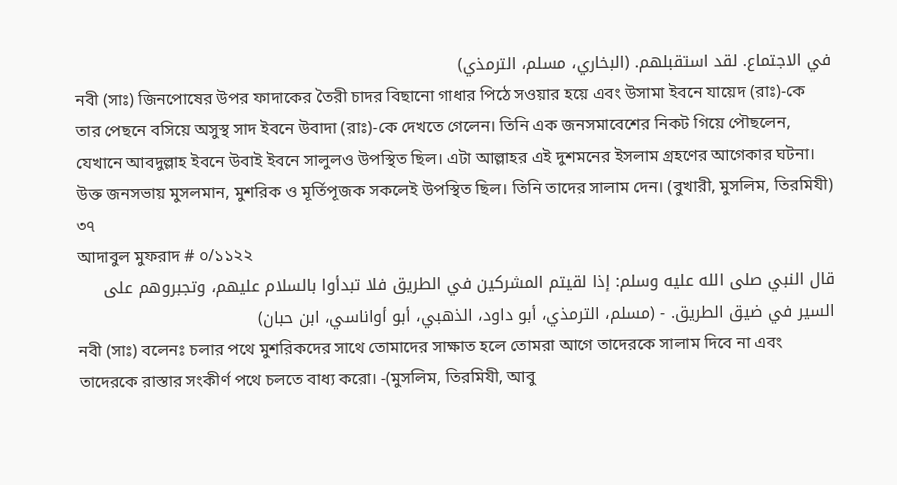في الاجتماع. لقد استقبلهم. (البخاري، مسلم، الترمذي)
নবী (সাঃ) জিনপোষের উপর ফাদাকের তৈরী চাদর বিছানো গাধার পিঠে সওয়ার হয়ে এবং উসামা ইবনে যায়েদ (রাঃ)-কে তার পেছনে বসিয়ে অসুস্থ সাদ ইবনে উবাদা (রাঃ)-কে দেখতে গেলেন। তিনি এক জনসমাবেশের নিকট গিয়ে পৌছলেন, যেখানে আবদুল্লাহ ইবনে উবাই ইবনে সালুলও উপস্থিত ছিল। এটা আল্লাহর এই দুশমনের ইসলাম গ্রহণের আগেকার ঘটনা। উক্ত জনসভায় মুসলমান, মুশরিক ও মূর্তিপূজক সকলেই উপস্থিত ছিল। তিনি তাদের সালাম দেন। (বুখারী, মুসলিম, তিরমিযী)
৩৭
আদাবুল মুফরাদ # ০/১১২২
قال النبي صلى الله عليه وسلم: إذا لقيتم المشركين في الطريق فلا تبدأوا بالسلام عليهم، وتجبروهم على السير في ضيق الطريق. - (مسلم، الترمذي، أبو داود، الذهبي، أبو أواناسي، ابن حبان)
নবী (সাঃ) বলেনঃ চলার পথে মুশরিকদের সাথে তোমাদের সাক্ষাত হলে তোমরা আগে তাদেরকে সালাম দিবে না এবং তাদেরকে রাস্তার সংকীর্ণ পথে চলতে বাধ্য করো। -(মুসলিম, তিরমিযী, আবু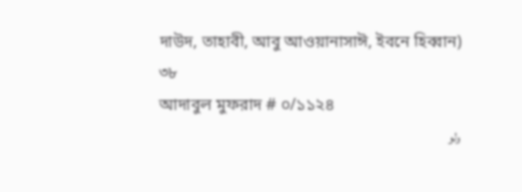দাউদ, তাহাবী, আবু আওয়ানাসাঈ, ইবনে হিব্বান)
৩৮
আদাবুল মুফরাদ # ০/১১২৪
ولو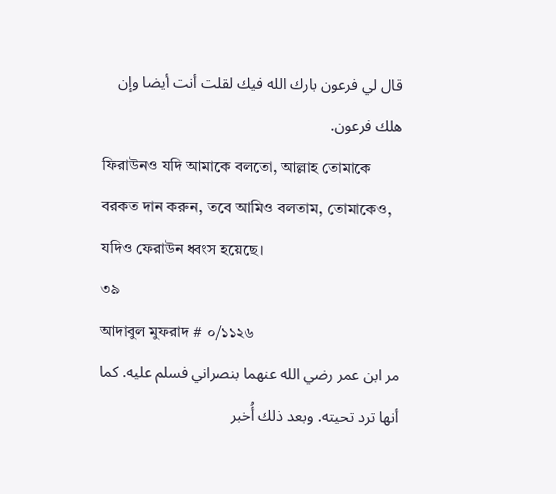قال لي فرعون بارك الله فيك لقلت أنت أيضا وإن هلك فرعون.
ফিরাউনও যদি আমাকে বলতো, আল্লাহ তোমাকে বরকত দান করুন, তবে আমিও বলতাম, তোমাকেও, যদিও ফেরাউন ধ্বংস হয়েছে।
৩৯
আদাবুল মুফরাদ # ০/১১২৬
مر ابن عمر رضي الله عنهما بنصراني فسلم عليه. كما أنها ترد تحيته. وبعد ذلك أُخبر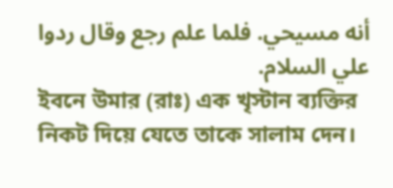أنه مسيحي. فلما علم رجع وقال ردوا علي السلام.
ইবনে উমার (রাঃ) এক খৃস্টান ব্যক্তির নিকট দিয়ে যেতে তাকে সালাম দেন।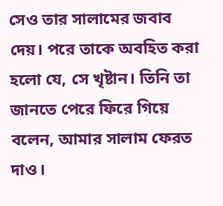সেও তার সালামের জবাব দেয়। পরে তাকে অবহিত করা হলো যে, সে খৃষ্টান। তিনি তা জানতে পেরে ফিরে গিয়ে বলেন, আমার সালাম ফেরত দাও।